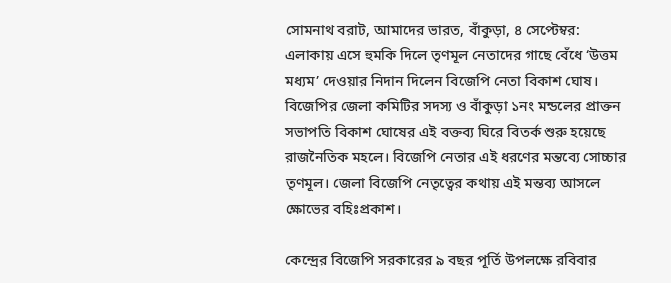সোমনাথ বরাট, আমাদের ভারত, বাঁকুড়া, ৪ সেপ্টেম্বর: এলাকায় এসে হুমকি দিলে তৃণমূল নেতাদের গাছে বেঁধে ‘উত্তম মধ্যম’ দেওয়ার নিদান দিলেন বিজেপি নেতা বিকাশ ঘোষ। বিজেপির জেলা কমিটির সদস্য ও বাঁকুড়া ১নং মন্ডলের প্রাক্তন সভাপতি বিকাশ ঘোষের এই বক্তব্য ঘিরে বিতর্ক শুরু হয়েছে রাজনৈতিক মহলে। বিজেপি নেতার এই ধরণের মন্তব্যে সোচ্চার তৃণমূল। জেলা বিজেপি নেতৃত্বের কথায় এই মন্তব্য আসলে ক্ষোভের বহিঃপ্রকাশ।

কেন্দ্রের বিজেপি সরকারের ৯ বছর পূর্তি উপলক্ষে রবিবার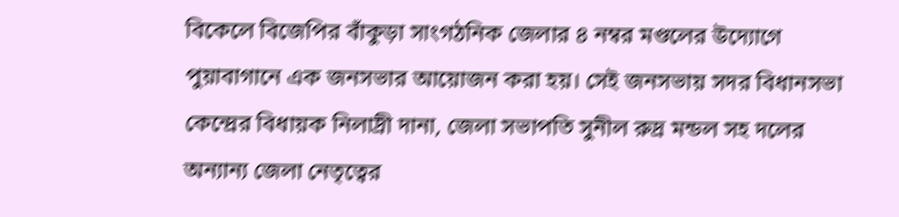বিকেলে বিজেপির বাঁকুড়া সাংগঠনিক জেলার ৪ নম্বর মণ্ডলের উদ্যোগে পুয়াবাগানে এক জনসভার আয়োজন করা হয়। সেই জনসভায় সদর বিধানসভা কেন্দ্রের বিধায়ক নিলাদ্রী দানা, জেলা সভাপতি সুনীল রুদ্র মন্ডল সহ দলের অন্যান্য জেলা নেতৃত্বের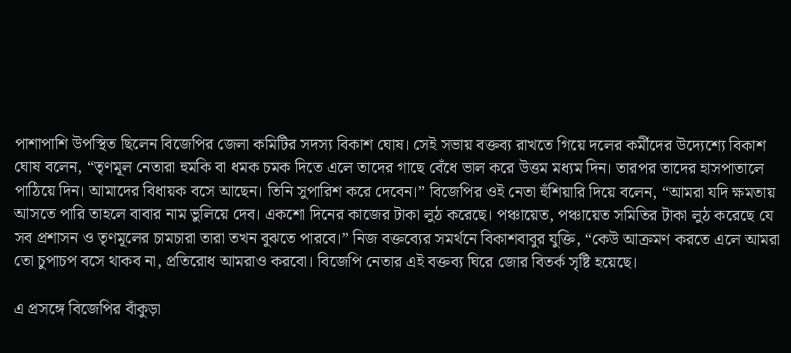পাশাপাশি উপস্থিত ছিলেন বিজেপির জেলা কমিটির সদস্য বিকাশ ঘোষ। সেই সভায় বক্তব্য রাখতে গিয়ে দলের কর্মীদের উদ্যেশ্যে বিকাশ ঘোষ বলেন, “তৃণমূল নেতারা হুমকি বা ধমক চমক দিতে এলে তাদের গাছে বেঁধে ভাল করে উত্তম মধ্যম দিন। তারপর তাদের হাসপাতালে পাঠিয়ে দিন। আমাদের বিধায়ক বসে আছেন। তিনি সুপারিশ করে দেবেন।” বিজেপির ওই নেতা হুঁশিয়ারি দিয়ে বলেন, “আমরা যদি ক্ষমতায় আসতে পারি তাহলে বাবার নাম ভুলিয়ে দেব। একশো দিনের কাজের টাকা লুঠ করেছে। পঞ্চায়েত, পঞ্চায়েত সমিতির টাকা লুঠ করেছে যে সব প্রশাসন ও তৃণমূলের চামচারা তারা তখন বুঝতে পারবে।” নিজ বক্তব্যের সমর্থনে বিকাশবাবুর যুক্তি, “কেউ আক্রমণ করতে এলে আমরা তো চুপাচপ বসে থাকব না, প্রতিরোধ আমরাও করবো। বিজেপি নেতার এই বক্তব্য ঘিরে জোর বিতর্ক সৃষ্টি হয়েছে।

এ প্রসঙ্গে বিজেপির বাঁকুড়া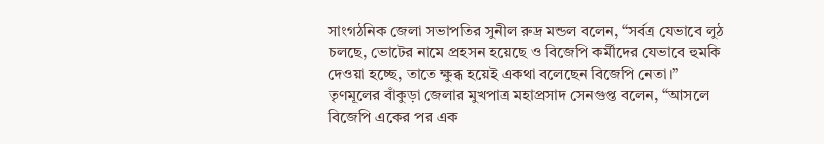সাংগঠনিক জেলা সভাপতির সুনীল রুদ্র মন্ডল বলেন, “সর্বত্র যেভাবে লুঠ চলছে, ভোটের নামে প্রহসন হয়েছে ও বিজেপি কর্মীদের যেভাবে হুমকি দেওয়া হচ্ছে, তাতে ক্ষুব্ধ হয়েই একথা বলেছেন বিজেপি নেতা।”
তৃণমূলের বাঁকুড়া জেলার মুখপাত্র মহাপ্রসাদ সেনগুপ্ত বলেন, “আসলে বিজেপি একের পর এক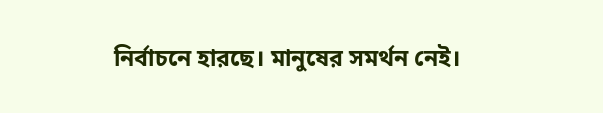নির্বাচনে হারছে। মানুষের সমর্থন নেই।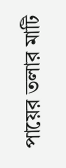পায়ের তলার মাটি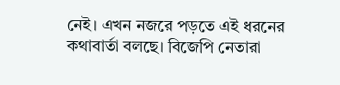নেই। এখন নজরে পড়তে এই ধরনের কথাবার্তা বলছে। বিজেপি নেতারা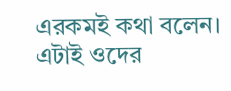এরকমই কথা বলেন। এটাই ওদের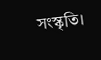সংস্কৃতি।